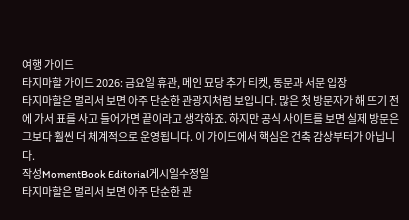여행 가이드
타지마할 가이드 2026: 금요일 휴관, 메인 묘당 추가 티켓, 동문과 서문 입장
타지마할은 멀리서 보면 아주 단순한 관광지처럼 보입니다. 많은 첫 방문자가 해 뜨기 전에 가서 표를 사고 들어가면 끝이라고 생각하죠. 하지만 공식 사이트를 보면 실제 방문은 그보다 훨씬 더 체계적으로 운영됩니다. 이 가이드에서 핵심은 건축 감상부터가 아닙니다.
작성MomentBook Editorial게시일수정일
타지마할은 멀리서 보면 아주 단순한 관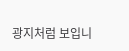광지처럼 보입니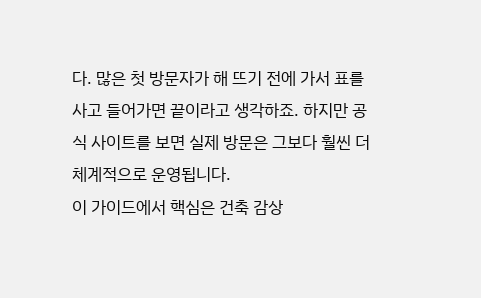다. 많은 첫 방문자가 해 뜨기 전에 가서 표를 사고 들어가면 끝이라고 생각하죠. 하지만 공식 사이트를 보면 실제 방문은 그보다 훨씬 더 체계적으로 운영됩니다.
이 가이드에서 핵심은 건축 감상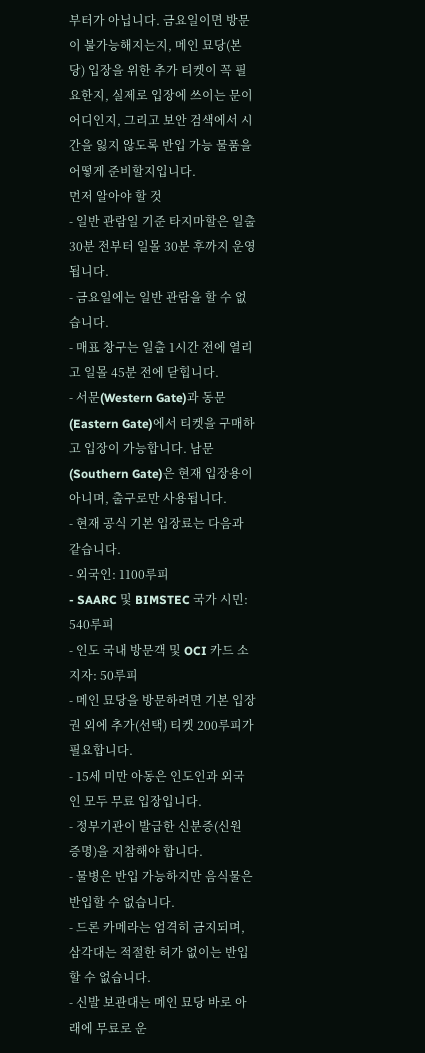부터가 아닙니다. 금요일이면 방문이 불가능해지는지, 메인 묘당(본당) 입장을 위한 추가 티켓이 꼭 필요한지, 실제로 입장에 쓰이는 문이 어디인지, 그리고 보안 검색에서 시간을 잃지 않도록 반입 가능 물품을 어떻게 준비할지입니다.
먼저 알아야 할 것
- 일반 관람일 기준 타지마할은 일출 30분 전부터 일몰 30분 후까지 운영됩니다.
- 금요일에는 일반 관람을 할 수 없습니다.
- 매표 창구는 일출 1시간 전에 열리고 일몰 45분 전에 닫힙니다.
- 서문(Western Gate)과 동문(Eastern Gate)에서 티켓을 구매하고 입장이 가능합니다. 남문(Southern Gate)은 현재 입장용이 아니며, 출구로만 사용됩니다.
- 현재 공식 기본 입장료는 다음과 같습니다.
- 외국인: 1100루피
- SAARC 및 BIMSTEC 국가 시민: 540루피
- 인도 국내 방문객 및 OCI 카드 소지자: 50루피
- 메인 묘당을 방문하려면 기본 입장권 외에 추가(선택) 티켓 200루피가 필요합니다.
- 15세 미만 아동은 인도인과 외국인 모두 무료 입장입니다.
- 정부기관이 발급한 신분증(신원 증명)을 지참해야 합니다.
- 물병은 반입 가능하지만 음식물은 반입할 수 없습니다.
- 드론 카메라는 엄격히 금지되며, 삼각대는 적절한 허가 없이는 반입할 수 없습니다.
- 신발 보관대는 메인 묘당 바로 아래에 무료로 운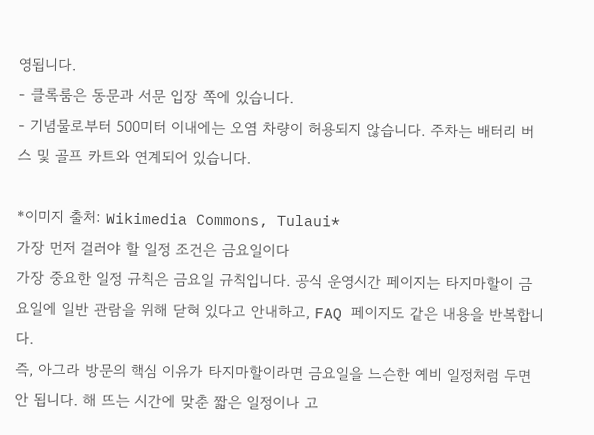영됩니다.
- 클록룸은 동문과 서문 입장 쪽에 있습니다.
- 기념물로부터 500미터 이내에는 오염 차량이 허용되지 않습니다. 주차는 배터리 버스 및 골프 카트와 연계되어 있습니다.

*이미지 출처: Wikimedia Commons, Tulaui*
가장 먼저 걸러야 할 일정 조건은 금요일이다
가장 중요한 일정 규칙은 금요일 규칙입니다. 공식 운영시간 페이지는 타지마할이 금요일에 일반 관람을 위해 닫혀 있다고 안내하고, FAQ 페이지도 같은 내용을 반복합니다.
즉, 아그라 방문의 핵심 이유가 타지마할이라면 금요일을 느슨한 예비 일정처럼 두면 안 됩니다. 해 뜨는 시간에 맞춘 짧은 일정이나 고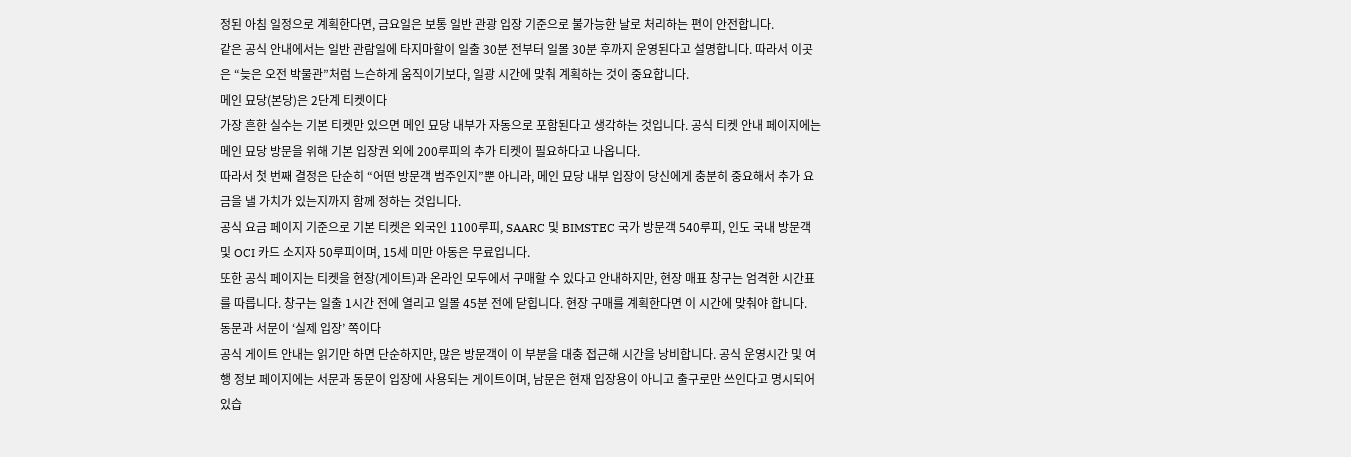정된 아침 일정으로 계획한다면, 금요일은 보통 일반 관광 입장 기준으로 불가능한 날로 처리하는 편이 안전합니다.
같은 공식 안내에서는 일반 관람일에 타지마할이 일출 30분 전부터 일몰 30분 후까지 운영된다고 설명합니다. 따라서 이곳은 “늦은 오전 박물관”처럼 느슨하게 움직이기보다, 일광 시간에 맞춰 계획하는 것이 중요합니다.
메인 묘당(본당)은 2단계 티켓이다
가장 흔한 실수는 기본 티켓만 있으면 메인 묘당 내부가 자동으로 포함된다고 생각하는 것입니다. 공식 티켓 안내 페이지에는 메인 묘당 방문을 위해 기본 입장권 외에 200루피의 추가 티켓이 필요하다고 나옵니다.
따라서 첫 번째 결정은 단순히 “어떤 방문객 범주인지”뿐 아니라, 메인 묘당 내부 입장이 당신에게 충분히 중요해서 추가 요금을 낼 가치가 있는지까지 함께 정하는 것입니다.
공식 요금 페이지 기준으로 기본 티켓은 외국인 1100루피, SAARC 및 BIMSTEC 국가 방문객 540루피, 인도 국내 방문객 및 OCI 카드 소지자 50루피이며, 15세 미만 아동은 무료입니다.
또한 공식 페이지는 티켓을 현장(게이트)과 온라인 모두에서 구매할 수 있다고 안내하지만, 현장 매표 창구는 엄격한 시간표를 따릅니다. 창구는 일출 1시간 전에 열리고 일몰 45분 전에 닫힙니다. 현장 구매를 계획한다면 이 시간에 맞춰야 합니다.
동문과 서문이 ‘실제 입장’ 쪽이다
공식 게이트 안내는 읽기만 하면 단순하지만, 많은 방문객이 이 부분을 대충 접근해 시간을 낭비합니다. 공식 운영시간 및 여행 정보 페이지에는 서문과 동문이 입장에 사용되는 게이트이며, 남문은 현재 입장용이 아니고 출구로만 쓰인다고 명시되어 있습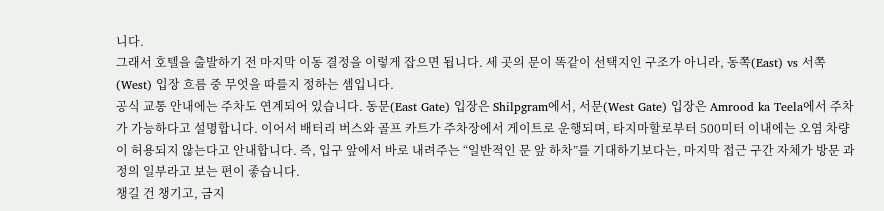니다.
그래서 호텔을 출발하기 전 마지막 이동 결정을 이렇게 잡으면 됩니다. 세 곳의 문이 똑같이 선택지인 구조가 아니라, 동쪽(East) vs 서쪽(West) 입장 흐름 중 무엇을 따를지 정하는 셈입니다.
공식 교통 안내에는 주차도 연계되어 있습니다. 동문(East Gate) 입장은 Shilpgram에서, 서문(West Gate) 입장은 Amrood ka Teela에서 주차가 가능하다고 설명합니다. 이어서 배터리 버스와 골프 카트가 주차장에서 게이트로 운행되며, 타지마할로부터 500미터 이내에는 오염 차량이 허용되지 않는다고 안내합니다. 즉, 입구 앞에서 바로 내려주는 “일반적인 문 앞 하차”를 기대하기보다는, 마지막 접근 구간 자체가 방문 과정의 일부라고 보는 편이 좋습니다.
챙길 건 챙기고, 금지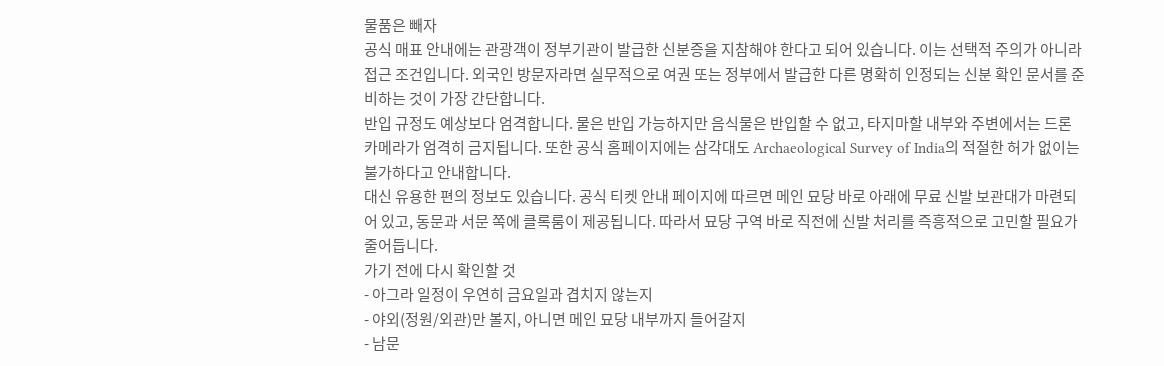물품은 빼자
공식 매표 안내에는 관광객이 정부기관이 발급한 신분증을 지참해야 한다고 되어 있습니다. 이는 선택적 주의가 아니라 접근 조건입니다. 외국인 방문자라면 실무적으로 여권 또는 정부에서 발급한 다른 명확히 인정되는 신분 확인 문서를 준비하는 것이 가장 간단합니다.
반입 규정도 예상보다 엄격합니다. 물은 반입 가능하지만 음식물은 반입할 수 없고, 타지마할 내부와 주변에서는 드론 카메라가 엄격히 금지됩니다. 또한 공식 홈페이지에는 삼각대도 Archaeological Survey of India의 적절한 허가 없이는 불가하다고 안내합니다.
대신 유용한 편의 정보도 있습니다. 공식 티켓 안내 페이지에 따르면 메인 묘당 바로 아래에 무료 신발 보관대가 마련되어 있고, 동문과 서문 쪽에 클록룸이 제공됩니다. 따라서 묘당 구역 바로 직전에 신발 처리를 즉흥적으로 고민할 필요가 줄어듭니다.
가기 전에 다시 확인할 것
- 아그라 일정이 우연히 금요일과 겹치지 않는지
- 야외(정원/외관)만 볼지, 아니면 메인 묘당 내부까지 들어갈지
- 남문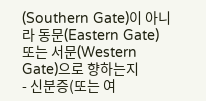(Southern Gate)이 아니라 동문(Eastern Gate) 또는 서문(Western Gate)으로 향하는지
- 신분증(또는 여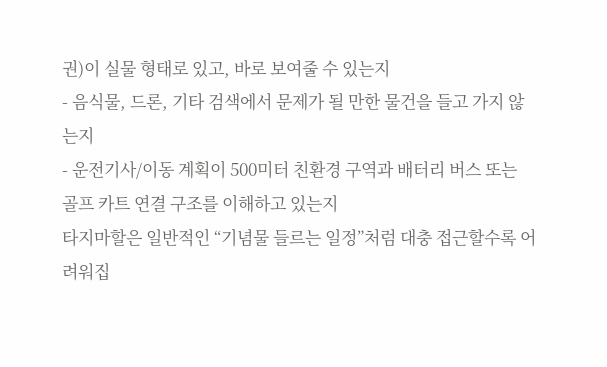권)이 실물 형태로 있고, 바로 보여줄 수 있는지
- 음식물, 드론, 기타 검색에서 문제가 될 만한 물건을 들고 가지 않는지
- 운전기사/이동 계획이 500미터 친환경 구역과 배터리 버스 또는 골프 카트 연결 구조를 이해하고 있는지
타지마할은 일반적인 “기념물 들르는 일정”처럼 대충 접근할수록 어려워집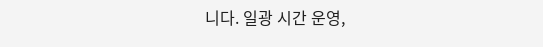니다. 일광 시간 운영,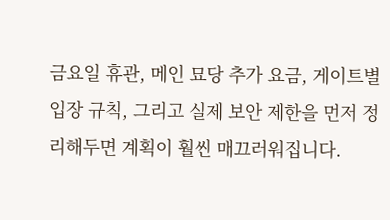금요일 휴관, 메인 묘당 추가 요금, 게이트별 입장 규칙, 그리고 실제 보안 제한을 먼저 정리해두면 계획이 훨씬 매끄러워집니다.